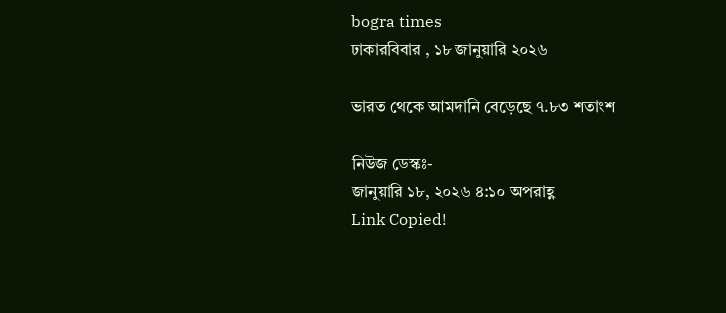bogra times
ঢাকারবিবার , ১৮ জানুয়ারি ২০২৬

ভারত থেকে আমদানি বেড়েছে ৭.৮৩ শতাংশ

নিউজ ডেস্কঃ-
জানুয়ারি ১৮, ২০২৬ ৪:১০ অপরাহ্ণ
Link Copied!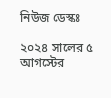নিউজ ডেস্কঃ

২০২৪ সালের ৫ আগস্টের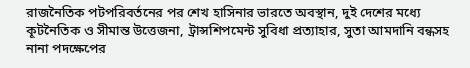রাজনৈতিক পটপরিবর্তনের পর শেখ হাসিনার ভারতে অবস্থান, দুই দেশের মধ্যে কূটনৈতিক ও সীমান্ত উত্তেজনা, ট্রান্সশিপমেন্ট সুবিধা প্রত্যাহার, সুতা আমদানি বন্ধসহ নানা পদক্ষেপের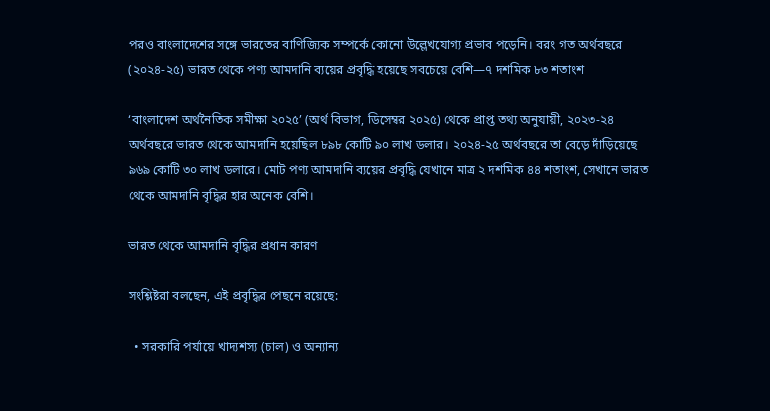পরও বাংলাদেশের সঙ্গে ভারতের বাণিজ্যিক সম্পর্কে কোনো উল্লেখযোগ্য প্রভাব পড়েনি। বরং গত অর্থবছরে (২০২৪-২৫) ভারত থেকে পণ্য আমদানি ব্যয়ের প্রবৃদ্ধি হয়েছে সবচেয়ে বেশি—৭ দশমিক ৮৩ শতাংশ

‘বাংলাদেশ অর্থনৈতিক সমীক্ষা ২০২৫’ (অর্থ বিভাগ, ডিসেম্বর ২০২৫) থেকে প্রাপ্ত তথ্য অনুযায়ী, ২০২৩-২৪ অর্থবছরে ভারত থেকে আমদানি হয়েছিল ৮৯৮ কোটি ৯০ লাখ ডলার। ২০২৪-২৫ অর্থবছরে তা বেড়ে দাঁড়িয়েছে ৯৬৯ কোটি ৩০ লাখ ডলারে। মোট পণ্য আমদানি ব্যয়ের প্রবৃদ্ধি যেখানে মাত্র ২ দশমিক ৪৪ শতাংশ, সেখানে ভারত থেকে আমদানি বৃদ্ধির হার অনেক বেশি।

ভারত থেকে আমদানি বৃদ্ধির প্রধান কারণ

সংশ্লিষ্টরা বলছেন, এই প্রবৃদ্ধির পেছনে রয়েছে:

  • সরকারি পর্যায়ে খাদ্যশস্য (চাল) ও অন্যান্য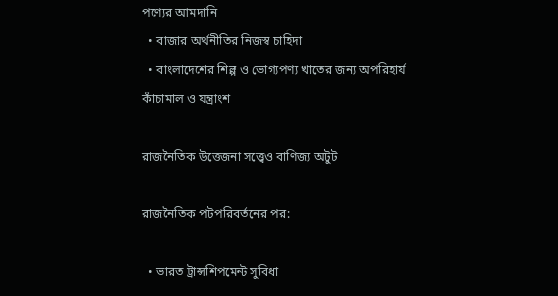পণ্যের আমদানি
  • বাজার অর্থনীতির নিজস্ব চাহিদা
  • বাংলাদেশের শিল্প ও ভোগ্যপণ্য খাতের জন্য অপরিহার্য কাঁচামাল ও যন্ত্রাংশ

রাজনৈতিক উত্তেজনা সত্ত্বেও বাণিজ্য অটুট

রাজনৈতিক পটপরিবর্তনের পর:

  • ভারত ট্রান্সশিপমেন্ট সুবিধা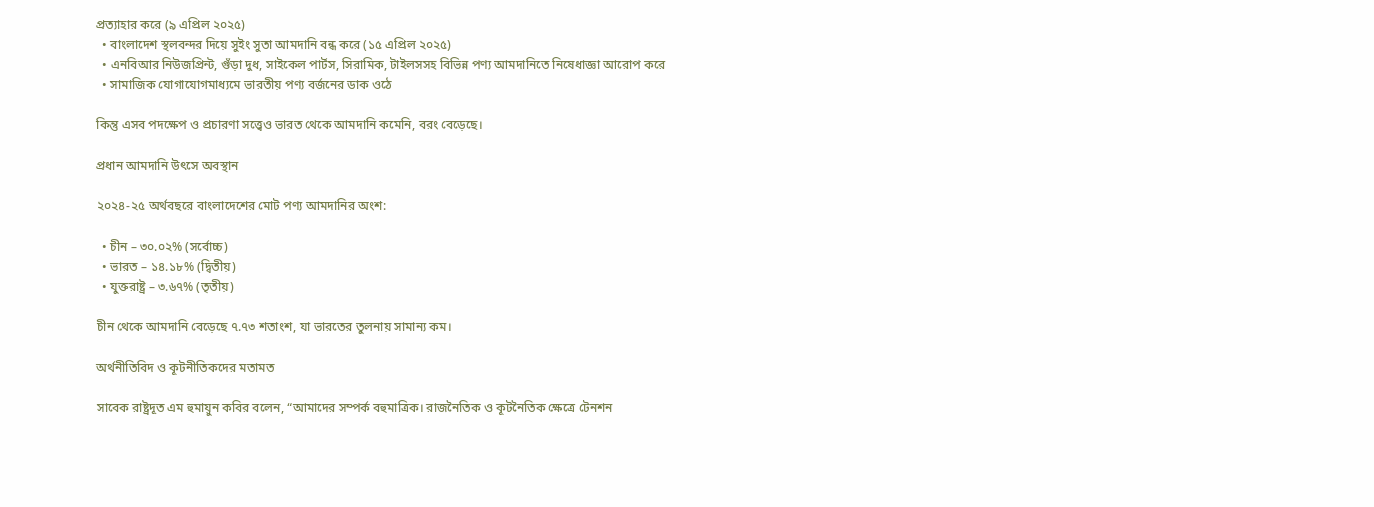প্রত্যাহার করে (৯ এপ্রিল ২০২৫)
  • বাংলাদেশ স্থলবন্দর দিয়ে সুইং সুতা আমদানি বন্ধ করে (১৫ এপ্রিল ২০২৫)
  • এনবিআর নিউজপ্রিন্ট, গুঁড়া দুধ, সাইকেল পার্টস, সিরামিক, টাইলসসহ বিভিন্ন পণ্য আমদানিতে নিষেধাজ্ঞা আরোপ করে
  • সামাজিক যোগাযোগমাধ্যমে ভারতীয় পণ্য বর্জনের ডাক ওঠে

কিন্তু এসব পদক্ষেপ ও প্রচারণা সত্ত্বেও ভারত থেকে আমদানি কমেনি, বরং বেড়েছে।

প্রধান আমদানি উৎসে অবস্থান

২০২৪-২৫ অর্থবছরে বাংলাদেশের মোট পণ্য আমদানির অংশ:

  • চীন – ৩০.০২% (সর্বোচ্চ)
  • ভারত – ১৪.১৮% (দ্বিতীয়)
  • যুক্তরাষ্ট্র – ৩.৬৭% (তৃতীয়)

চীন থেকে আমদানি বেড়েছে ৭.৭৩ শতাংশ, যা ভারতের তুলনায় সামান্য কম।

অর্থনীতিবিদ ও কূটনীতিকদের মতামত

সাবেক রাষ্ট্রদূত এম হুমায়ুন কবির বলেন, “আমাদের সম্পর্ক বহুমাত্রিক। রাজনৈতিক ও কূটনৈতিক ক্ষেত্রে টেনশন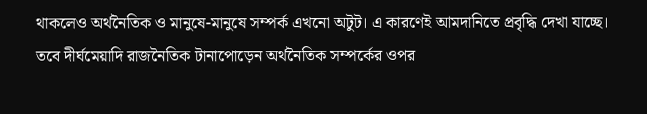থাকলেও অর্থনৈতিক ও মানুষে-মানুষে সম্পর্ক এখনো অটুট। এ কারণেই আমদানিতে প্রবৃদ্ধি দেখা যাচ্ছে। তবে দীর্ঘমেয়াদি রাজনৈতিক টানাপোড়েন অর্থনৈতিক সম্পর্কের ওপর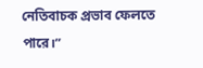নেতিবাচক প্রভাব ফেলতে পারে।”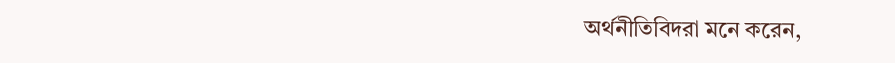অর্থনীতিবিদরা মনে করেন,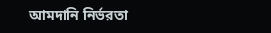আমদানি নির্ভরতা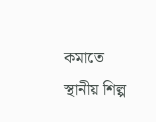কমাতে স্থানীয় শিল্প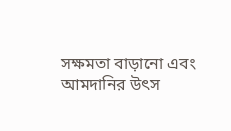সক্ষমতা বাড়ানো এবং আমদানির উৎস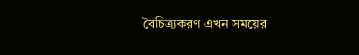বৈচিত্র্যকরণ এখন সময়ের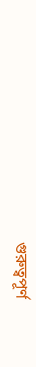গুরুত্বপূর্ণ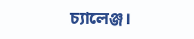চ্যালেঞ্জ।